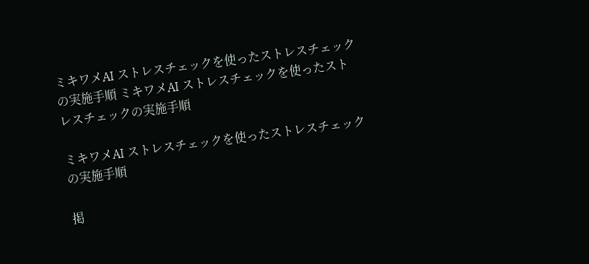ミキワメAI ストレスチェックを使ったストレスチェックの実施手順 ミキワメAI ストレスチェックを使ったストレスチェックの実施手順

ミキワメAI ストレスチェックを使ったストレスチェックの実施手順

掲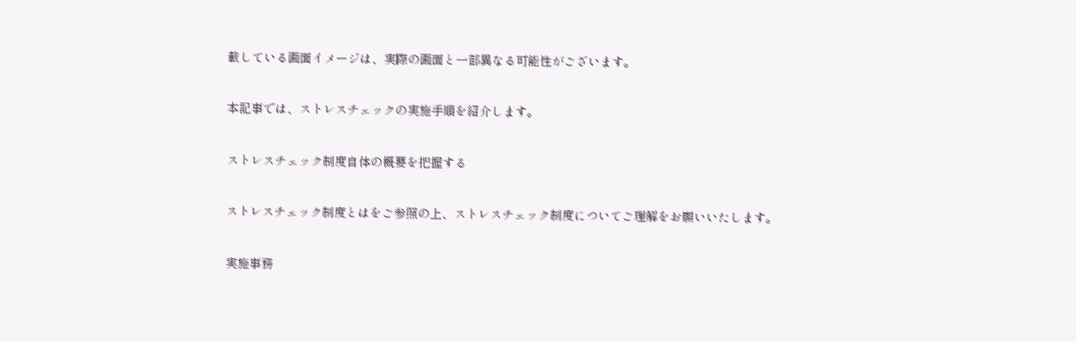載している画面イメージは、実際の画面と一部異なる可能性がございます。

本記事では、ストレスチェックの実施手順を紹介します。

ストレスチェック制度自体の概要を把握する

ストレスチェック制度とはをご参照の上、ストレスチェック制度についてご理解をお願いいたします。

実施事務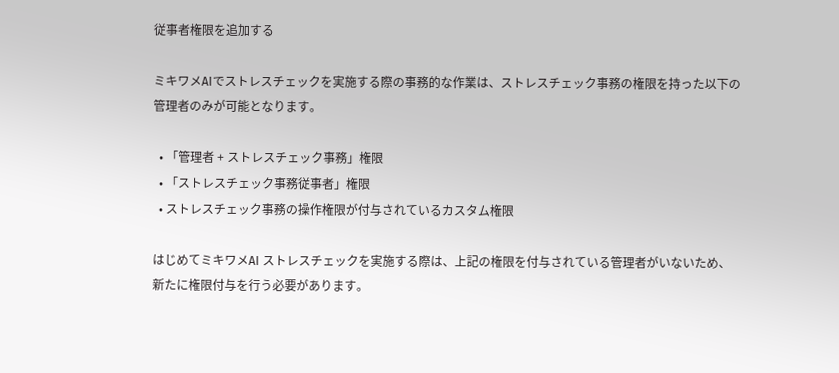従事者権限を追加する

ミキワメAIでストレスチェックを実施する際の事務的な作業は、ストレスチェック事務の権限を持った以下の管理者のみが可能となります。

  • 「管理者 + ストレスチェック事務」権限
  • 「ストレスチェック事務従事者」権限
  • ストレスチェック事務の操作権限が付与されているカスタム権限

はじめてミキワメAI ストレスチェックを実施する際は、上記の権限を付与されている管理者がいないため、新たに権限付与を行う必要があります。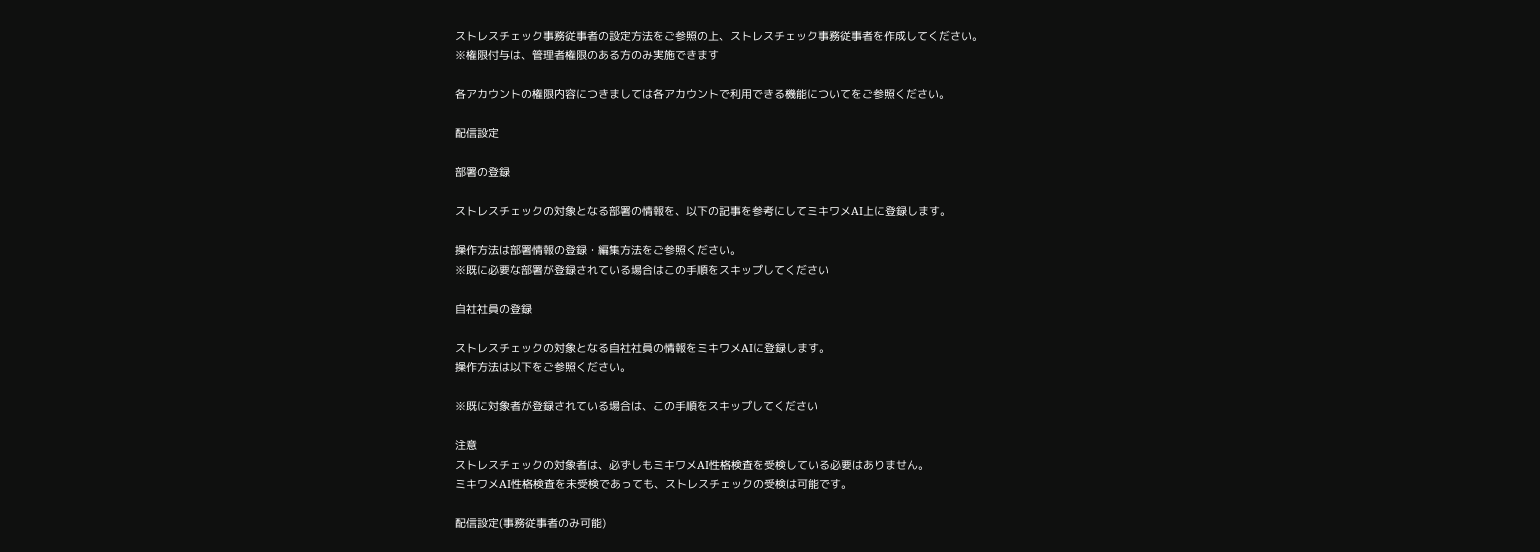ストレスチェック事務従事者の設定方法をご参照の上、ストレスチェック事務従事者を作成してください。
※権限付与は、管理者権限のある方のみ実施できます

各アカウントの権限内容につきましては各アカウントで利用できる機能についてをご参照ください。

配信設定

部署の登録

ストレスチェックの対象となる部署の情報を、以下の記事を参考にしてミキワメAI上に登録します。

操作方法は部署情報の登録・編集方法をご参照ください。
※既に必要な部署が登録されている場合はこの手順をスキップしてください

自社社員の登録

ストレスチェックの対象となる自社社員の情報をミキワメAIに登録します。
操作方法は以下をご参照ください。

※既に対象者が登録されている場合は、この手順をスキップしてください

注意
ストレスチェックの対象者は、必ずしもミキワメAI性格検査を受検している必要はありません。
ミキワメAI性格検査を未受検であっても、ストレスチェックの受検は可能です。

配信設定(事務従事者のみ可能)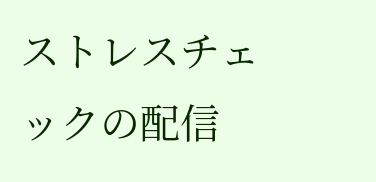ストレスチェックの配信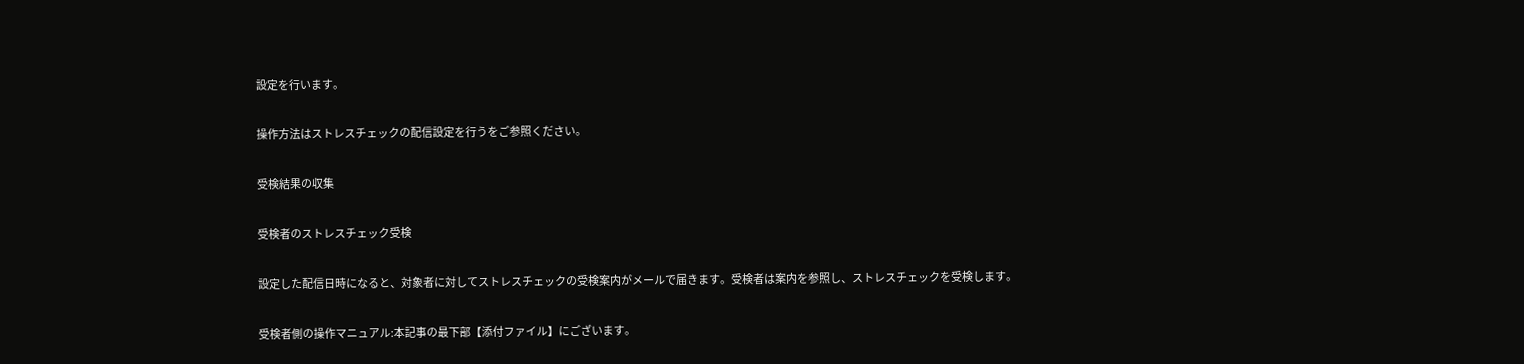設定を行います。

操作方法はストレスチェックの配信設定を行うをご参照ください。

受検結果の収集

受検者のストレスチェック受検

設定した配信日時になると、対象者に対してストレスチェックの受検案内がメールで届きます。受検者は案内を参照し、ストレスチェックを受検します。

受検者側の操作マニュアル:本記事の最下部【添付ファイル】にございます。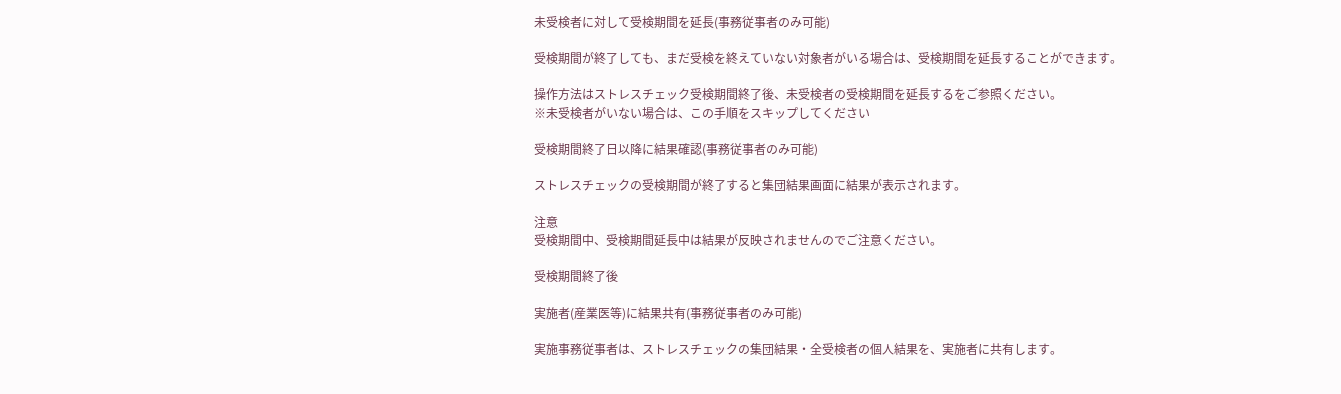未受検者に対して受検期間を延長(事務従事者のみ可能)

受検期間が終了しても、まだ受検を終えていない対象者がいる場合は、受検期間を延長することができます。

操作方法はストレスチェック受検期間終了後、未受検者の受検期間を延長するをご参照ください。
※未受検者がいない場合は、この手順をスキップしてください

受検期間終了日以降に結果確認(事務従事者のみ可能)

ストレスチェックの受検期間が終了すると集団結果画面に結果が表示されます。

注意
受検期間中、受検期間延長中は結果が反映されませんのでご注意ください。

受検期間終了後

実施者(産業医等)に結果共有(事務従事者のみ可能)

実施事務従事者は、ストレスチェックの集団結果・全受検者の個人結果を、実施者に共有します。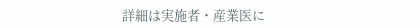詳細は実施者・産業医に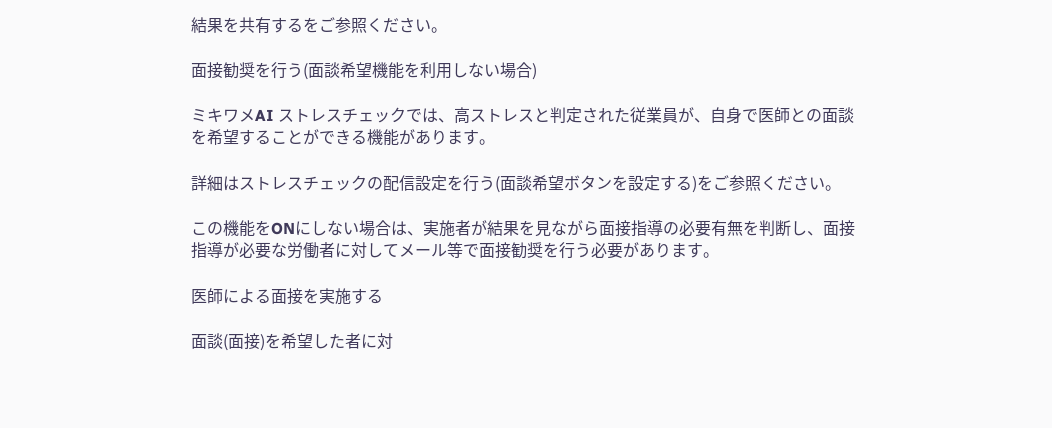結果を共有するをご参照ください。

面接勧奨を行う(面談希望機能を利用しない場合)

ミキワメAI ストレスチェックでは、高ストレスと判定された従業員が、自身で医師との面談を希望することができる機能があります。

詳細はストレスチェックの配信設定を行う(面談希望ボタンを設定する)をご参照ください。

この機能をONにしない場合は、実施者が結果を見ながら面接指導の必要有無を判断し、面接指導が必要な労働者に対してメール等で面接勧奨を行う必要があります。

医師による面接を実施する

面談(面接)を希望した者に対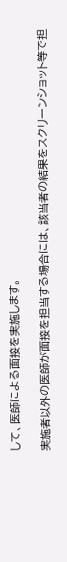して、医師による面接を実施します。

実施者以外の医師が面接を担当する場合には、該当者の結果をスクリーンショット等で担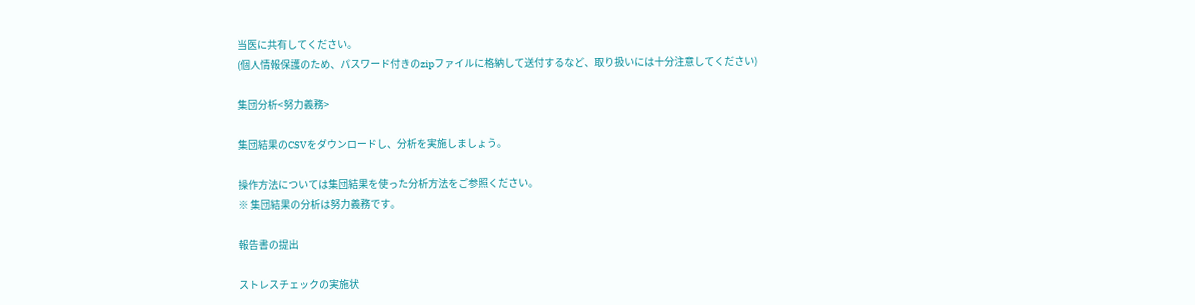当医に共有してください。
(個人情報保護のため、パスワード付きのzipファイルに格納して送付するなど、取り扱いには十分注意してください)

集団分析<努力義務>

集団結果のCSVをダウンロードし、分析を実施しましょう。

操作方法については集団結果を使った分析方法をご参照ください。
※ 集団結果の分析は努力義務です。

報告書の提出

ストレスチェックの実施状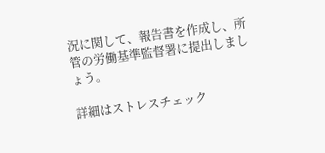況に関して、報告書を作成し、所管の労働基準監督署に提出しましょう。

詳細はストレスチェック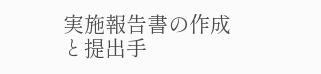実施報告書の作成と提出手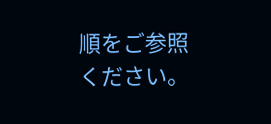順をご参照ください。